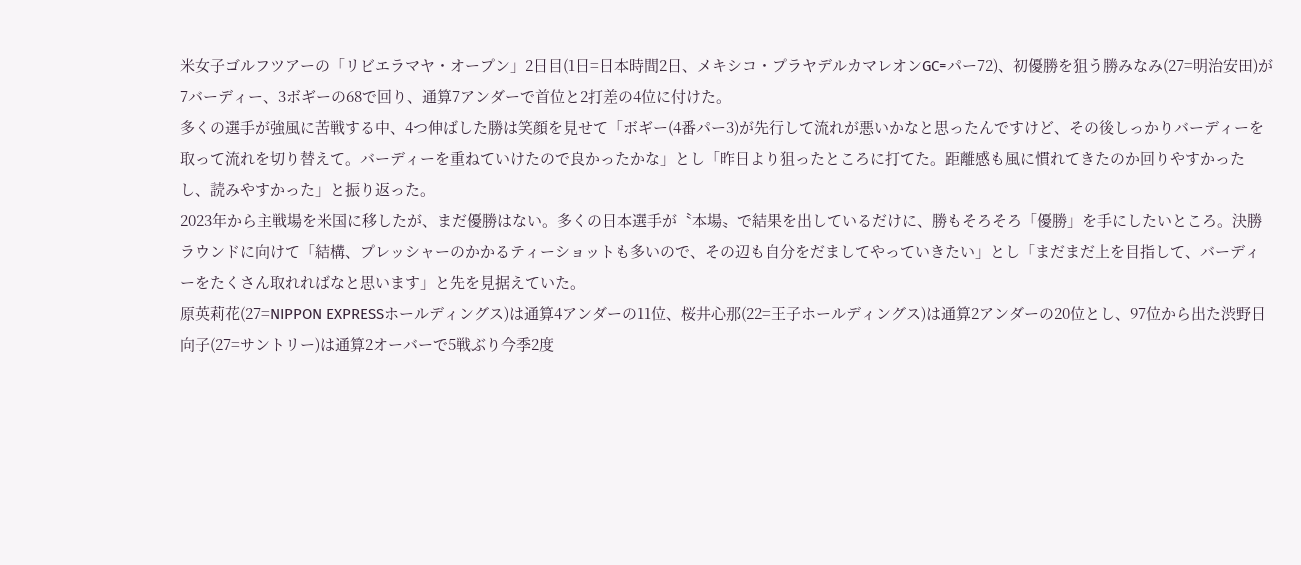米女子ゴルフツアーの「リビエラマヤ・オープン」2日目(1日=日本時間2日、メキシコ・プラヤデルカマレオンGC=パー72)、初優勝を狙う勝みなみ(27=明治安田)が7バーディー、3ボギーの68で回り、通算7アンダーで首位と2打差の4位に付けた。
多くの選手が強風に苦戦する中、4つ伸ばした勝は笑顔を見せて「ボギー(4番パー3)が先行して流れが悪いかなと思ったんですけど、その後しっかりバーディーを取って流れを切り替えて。バーディーを重ねていけたので良かったかな」とし「昨日より狙ったところに打てた。距離感も風に慣れてきたのか回りやすかったし、読みやすかった」と振り返った。
2023年から主戦場を米国に移したが、まだ優勝はない。多くの日本選手が〝本場〟で結果を出しているだけに、勝もそろそろ「優勝」を手にしたいところ。決勝ラウンドに向けて「結構、プレッシャーのかかるティーショットも多いので、その辺も自分をだましてやっていきたい」とし「まだまだ上を目指して、バーディーをたくさん取れればなと思います」と先を見据えていた。
原英莉花(27=NIPPON EXPRESSホールディングス)は通算4アンダーの11位、桜井心那(22=王子ホールディングス)は通算2アンダーの20位とし、97位から出た渋野日向子(27=サントリー)は通算2オーバーで5戦ぶり今季2度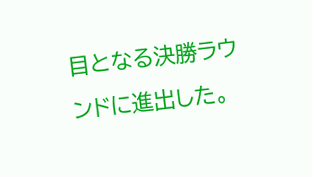目となる決勝ラウンドに進出した。